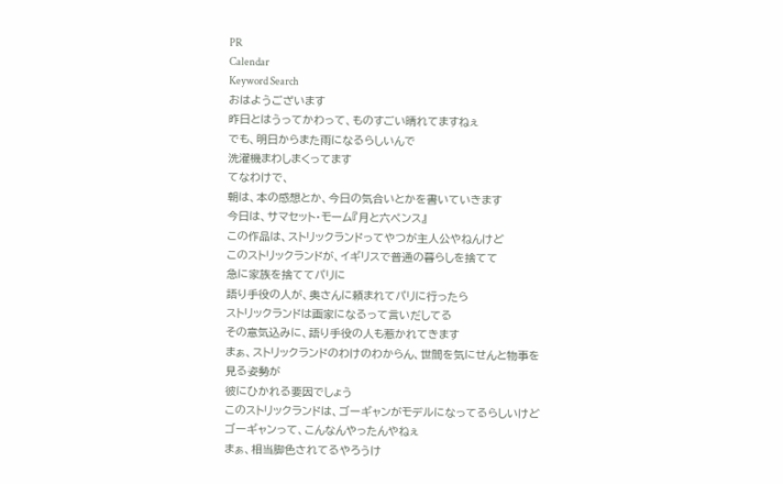PR
Calendar
Keyword Search
おはようございます
昨日とはうってかわって、ものすごい晴れてますねぇ
でも、明日からまた雨になるらしいんで
洗濯機まわしまくってます
てなわけで、
朝は、本の感想とか、今日の気合いとかを書いていきます
今日は、サマセット・モーム『月と六ペンス』
この作品は、ストリックランドってやつが主人公やねんけど
このストリックランドが、イギリスで普通の暮らしを捨てて
急に家族を捨ててパリに
語り手役の人が、奥さんに頼まれてパリに行ったら
ストリックランドは画家になるって言いだしてる
その意気込みに、語り手役の人も惹かれてきます
まぁ、ストリックランドのわけのわからん、世間を気にせんと物事を見る姿勢が
彼にひかれる要因でしょう
このストリックランドは、ゴーギャンがモデルになってるらしいけど
ゴーギャンって、こんなんやったんやねぇ
まぁ、相当脚色されてるやろうけ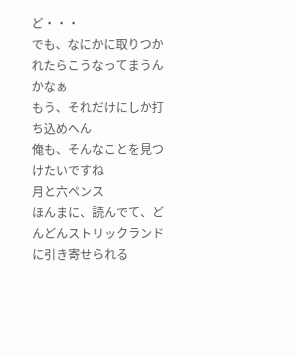ど・・・
でも、なにかに取りつかれたらこうなってまうんかなぁ
もう、それだけにしか打ち込めへん
俺も、そんなことを見つけたいですね
月と六ペンス
ほんまに、読んでて、どんどんストリックランドに引き寄せられる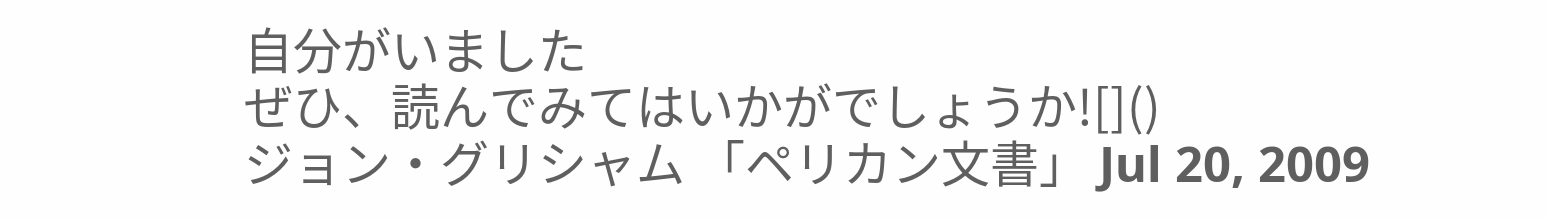自分がいました
ぜひ、読んでみてはいかがでしょうか![]()
ジョン・グリシャム 「ペリカン文書」 Jul 20, 2009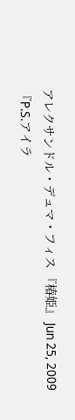アレクサンドル・デュマ・フィス 『椿姫』 Jun 25, 2009
『P.S.アイラ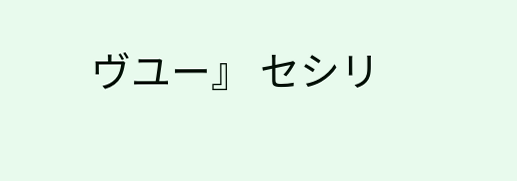ヴユー』 セシリ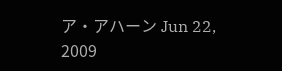ア・アハーン Jun 22, 2009